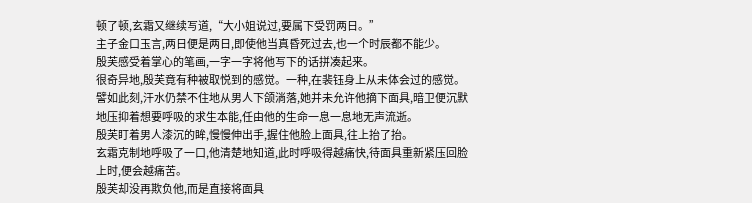顿了顿,玄霜又继续写道,“大小姐说过,要属下受罚两日。”
主子金口玉言,两日便是两日,即使他当真昏死过去,也一个时辰都不能少。
殷芙感受着掌心的笔画,一字一字将他写下的话拼凑起来。
很奇异地,殷芙竟有种被取悦到的感觉。一种,在裴钰身上从未体会过的感觉。
譬如此刻,汗水仍禁不住地从男人下颌淌落,她并未允许他摘下面具,暗卫便沉默地压抑着想要呼吸的求生本能,任由他的生命一息一息地无声流逝。
殷芙盯着男人漆沉的眸,慢慢伸出手,握住他脸上面具,往上抬了抬。
玄霜克制地呼吸了一口,他清楚地知道,此时呼吸得越痛快,待面具重新紧压回脸上时,便会越痛苦。
殷芙却没再欺负他,而是直接将面具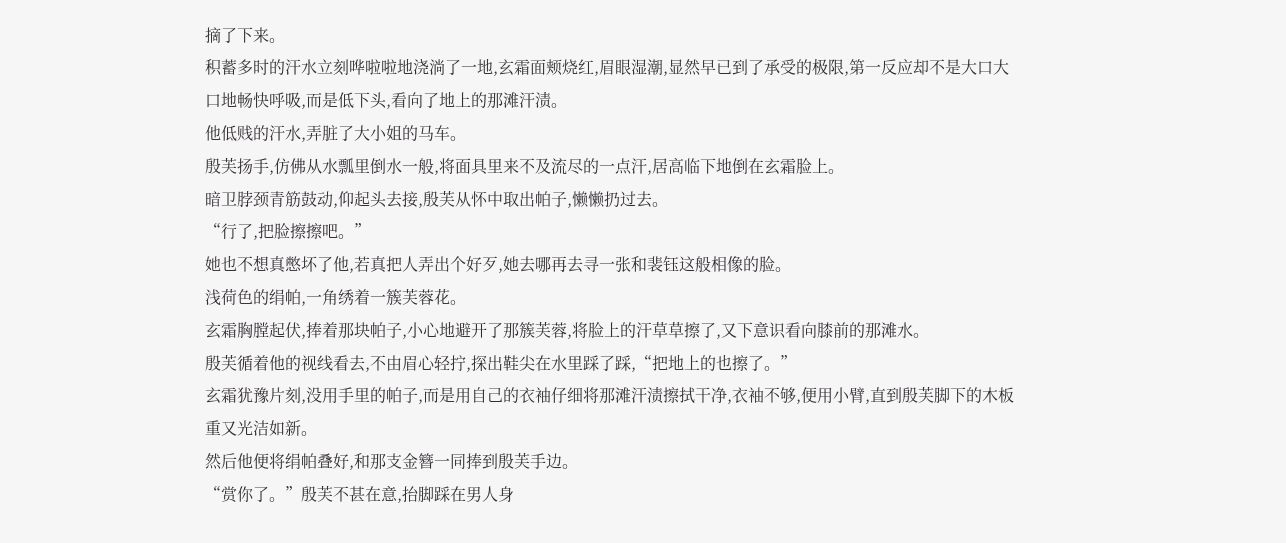摘了下来。
积蓄多时的汗水立刻哗啦啦地浇淌了一地,玄霜面颊烧红,眉眼湿潮,显然早已到了承受的极限,第一反应却不是大口大口地畅快呼吸,而是低下头,看向了地上的那滩汗渍。
他低贱的汗水,弄脏了大小姐的马车。
殷芙扬手,仿佛从水瓢里倒水一般,将面具里来不及流尽的一点汗,居高临下地倒在玄霜脸上。
暗卫脖颈青筋鼓动,仰起头去接,殷芙从怀中取出帕子,懒懒扔过去。
“行了,把脸擦擦吧。”
她也不想真憋坏了他,若真把人弄出个好歹,她去哪再去寻一张和裴钰这般相像的脸。
浅荷色的绢帕,一角绣着一簇芙蓉花。
玄霜胸膛起伏,捧着那块帕子,小心地避开了那簇芙蓉,将脸上的汗草草擦了,又下意识看向膝前的那滩水。
殷芙循着他的视线看去,不由眉心轻拧,探出鞋尖在水里踩了踩,“把地上的也擦了。”
玄霜犹豫片刻,没用手里的帕子,而是用自己的衣袖仔细将那滩汗渍擦拭干净,衣袖不够,便用小臂,直到殷芙脚下的木板重又光洁如新。
然后他便将绢帕叠好,和那支金簪一同捧到殷芙手边。
“赏你了。”殷芙不甚在意,抬脚踩在男人身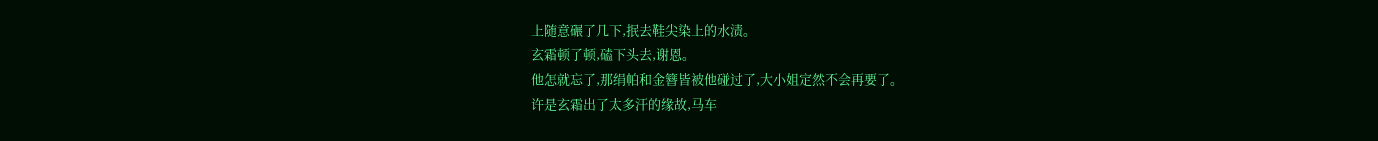上随意碾了几下,抿去鞋尖染上的水渍。
玄霜顿了顿,磕下头去,谢恩。
他怎就忘了,那绢帕和金簪皆被他碰过了,大小姐定然不会再要了。
许是玄霜出了太多汗的缘故,马车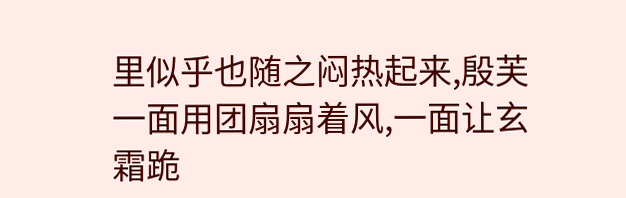里似乎也随之闷热起来,殷芙一面用团扇扇着风,一面让玄霜跪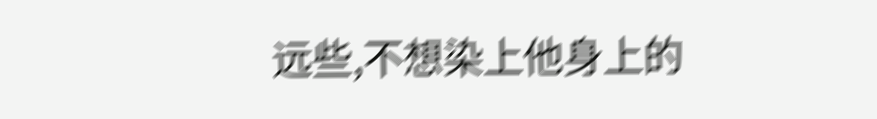远些,不想染上他身上的